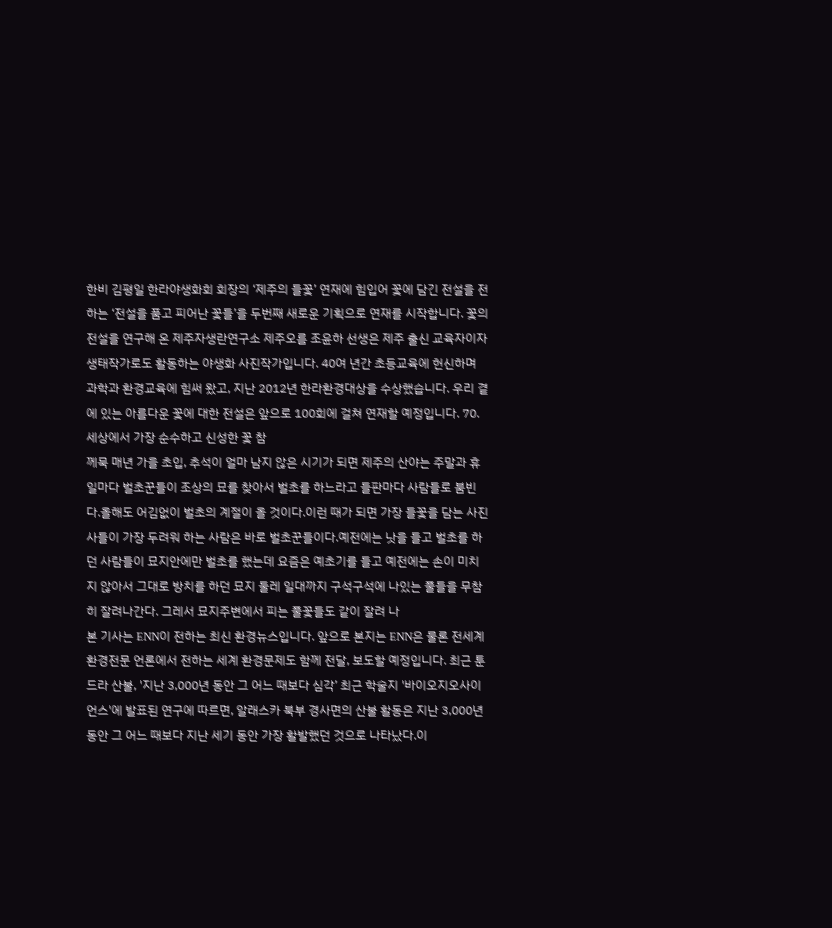한비 김평일 한라야생화회 회장의 ‘제주의 들꽃’ 연재에 힘입어 꽃에 담긴 전설을 전하는 ‘전설을 품고 피어난 꽃들’을 두번째 새로운 기획으로 연재를 시작합니다. 꽃의 전설을 연구해 온 제주자생란연구소 제주오름 조윤하 선생은 제주 출신 교육자이자 생태작가로도 활동하는 야생화 사진작가입니다. 40여 년간 초등교육에 헌신하며 과학과 환경교육에 힘써 왔고, 지난 2012년 한라환경대상을 수상했습니다. 우리 곁에 있는 아름다운 꽃에 대한 전설은 앞으로 100회에 걸쳐 연재할 예정입니다. 70. 세상에서 가장 순수하고 신성한 꽃 참
께묵 매년 가을 초입, 추석이 얼마 남지 않은 시기가 되면 제주의 산야는 주말과 휴일마다 벌초꾼들이 조상의 묘를 찾아서 벌초를 하느라고 들판마다 사람들로 붐빈다.올해도 어김없이 벌초의 계절이 올 것이다.이런 때가 되면 가장 들꽃을 담는 사진사들이 가장 두려워 하는 사람은 바로 벌초꾼들이다.예전에는 낫을 들고 벌초를 하던 사람들이 묘지안에만 벌초를 했는데 요즘은 예초기를 들고 예전에는 손이 미치지 않아서 그대로 방치를 하던 묘지 둘레 일대까지 구석구석에 나있는 풀들을 무참히 잘려나간다. 그레서 묘지주변에서 피는 풀꽃들도 같이 잘려 나
본 기사는 ENN이 전하는 최신 환경뉴스입니다. 앞으로 본지는 ENN은 물론 전세계 환경전문 언론에서 전하는 세계 환경문제도 함께 전달, 보도할 예정입니다. 최근 툰드라 산불, '지난 3,000년 동안 그 어느 때보다 심각’ 최근 학술지 '바이오지오사이언스'에 발표된 연구에 따르면, 알래스카 북부 경사면의 산불 활동은 지난 3,000년 동안 그 어느 때보다 지난 세기 동안 가장 활발했던 것으로 나타났다.이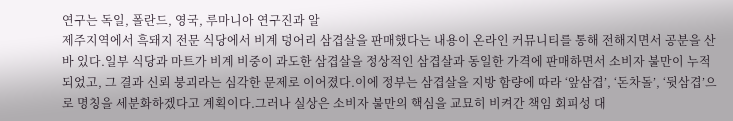연구는 독일, 폴란드, 영국, 루마니아 연구진과 알
제주지역에서 흑돼지 전문 식당에서 비계 덩어리 삼겹살을 판매했다는 내용이 온라인 커뮤니티를 통해 전해지면서 공분을 산바 있다.일부 식당과 마트가 비계 비중이 과도한 삼겹살을 정상적인 삼겹살과 동일한 가격에 판매하면서 소비자 불만이 누적되었고, 그 결과 신뢰 붕괴라는 심각한 문제로 이어졌다.이에 정부는 삼겹살을 지방 함량에 따라 ‘앞삼겹’, ‘돈차돌’, ‘뒷삼겹’으로 명칭을 세분화하겠다고 계획이다.그러나 실상은 소비자 불만의 핵심을 교묘히 비켜간 책임 회피성 대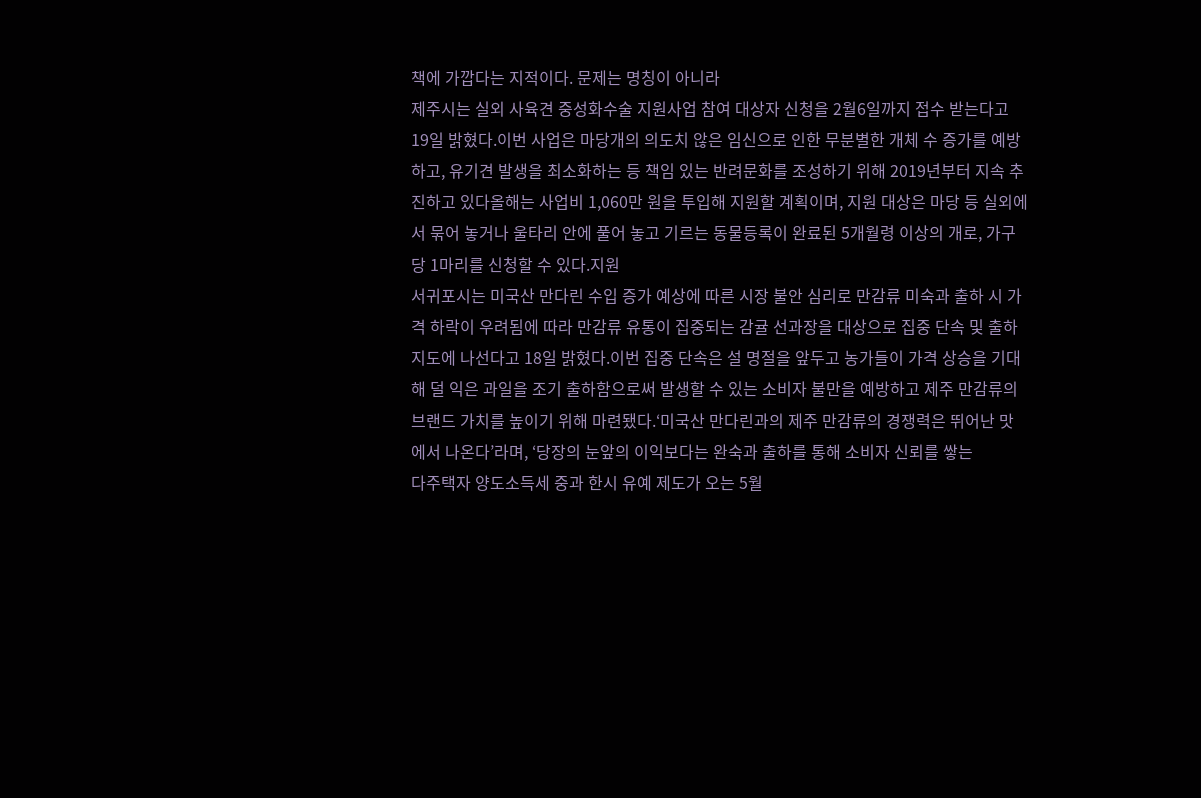책에 가깝다는 지적이다. 문제는 명칭이 아니라
제주시는 실외 사육견 중성화수술 지원사업 참여 대상자 신청을 2월6일까지 접수 받는다고 19일 밝혔다.이번 사업은 마당개의 의도치 않은 임신으로 인한 무분별한 개체 수 증가를 예방하고, 유기견 발생을 최소화하는 등 책임 있는 반려문화를 조성하기 위해 2019년부터 지속 추진하고 있다올해는 사업비 1,060만 원을 투입해 지원할 계획이며, 지원 대상은 마당 등 실외에서 묶어 놓거나 울타리 안에 풀어 놓고 기르는 동물등록이 완료된 5개월령 이상의 개로, 가구당 1마리를 신청할 수 있다.지원
서귀포시는 미국산 만다린 수입 증가 예상에 따른 시장 불안 심리로 만감류 미숙과 출하 시 가격 하락이 우려됨에 따라 만감류 유통이 집중되는 감귤 선과장을 대상으로 집중 단속 및 출하 지도에 나선다고 18일 밝혔다.이번 집중 단속은 설 명절을 앞두고 농가들이 가격 상승을 기대해 덜 익은 과일을 조기 출하함으로써 발생할 수 있는 소비자 불만을 예방하고 제주 만감류의 브랜드 가치를 높이기 위해 마련됐다.‘미국산 만다린과의 제주 만감류의 경쟁력은 뛰어난 맛에서 나온다’라며, ‘당장의 눈앞의 이익보다는 완숙과 출하를 통해 소비자 신뢰를 쌓는
다주택자 양도소득세 중과 한시 유예 제도가 오는 5월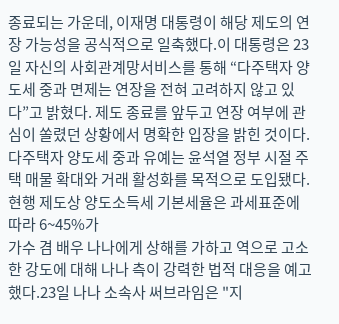종료되는 가운데, 이재명 대통령이 해당 제도의 연장 가능성을 공식적으로 일축했다.이 대통령은 23일 자신의 사회관계망서비스를 통해 “다주택자 양도세 중과 면제는 연장을 전혀 고려하지 않고 있다”고 밝혔다. 제도 종료를 앞두고 연장 여부에 관심이 쏠렸던 상황에서 명확한 입장을 밝힌 것이다.다주택자 양도세 중과 유예는 윤석열 정부 시절 주택 매물 확대와 거래 활성화를 목적으로 도입됐다. 현행 제도상 양도소득세 기본세율은 과세표준에 따라 6~45%가
가수 겸 배우 나나에게 상해를 가하고 역으로 고소한 강도에 대해 나나 측이 강력한 법적 대응을 예고했다.23일 나나 소속사 써브라임은 "지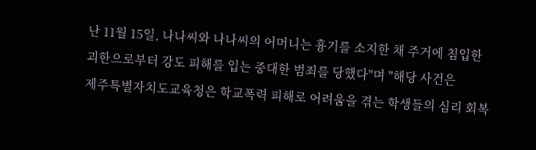난 11월 15일, 나나씨와 나나씨의 어머니는 흉기를 소지한 채 주거에 침입한 괴한으로부터 강도 피해를 입는 중대한 범죄를 당했다"며 "해당 사건은
제주특별자치도교육청은 학교폭력 피해로 어려움을 겪는 학생들의 심리 회복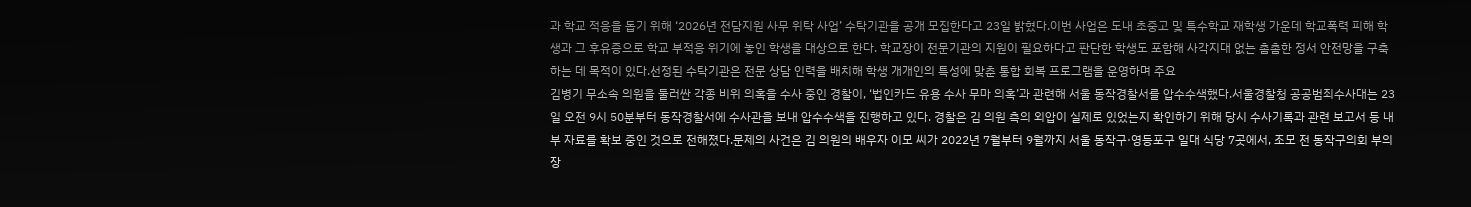과 학교 적응을 돕기 위해 ‘2026년 전담지원 사무 위탁 사업’ 수탁기관을 공개 모집한다고 23일 밝혔다.이번 사업은 도내 초중고 및 특수학교 재학생 가운데 학교폭력 피해 학생과 그 후유증으로 학교 부적응 위기에 놓인 학생을 대상으로 한다. 학교장이 전문기관의 지원이 필요하다고 판단한 학생도 포함해 사각지대 없는 촘촘한 정서 안전망을 구축하는 데 목적이 있다.선정된 수탁기관은 전문 상담 인력을 배치해 학생 개개인의 특성에 맞춘 통합 회복 프로그램을 운영하며 주요
김병기 무소속 의원을 둘러싼 각종 비위 의혹을 수사 중인 경찰이, ‘법인카드 유용 수사 무마 의혹’과 관련해 서울 동작경찰서를 압수수색했다.서울경찰청 공공범죄수사대는 23일 오전 9시 50분부터 동작경찰서에 수사관을 보내 압수수색을 진행하고 있다. 경찰은 김 의원 측의 외압이 실제로 있었는지 확인하기 위해 당시 수사기록과 관련 보고서 등 내부 자료를 확보 중인 것으로 전해졌다.문제의 사건은 김 의원의 배우자 이모 씨가 2022년 7월부터 9월까지 서울 동작구·영등포구 일대 식당 7곳에서, 조모 전 동작구의회 부의장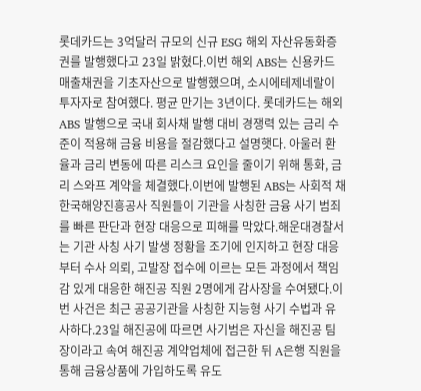롯데카드는 3억달러 규모의 신규 ESG 해외 자산유동화증권를 발행했다고 23일 밝혔다.이번 해외 ABS는 신용카드 매출채권을 기초자산으로 발행했으며, 소시에테제네랄이 투자자로 참여했다. 평균 만기는 3년이다. 롯데카드는 해외 ABS 발행으로 국내 회사채 발행 대비 경쟁력 있는 금리 수준이 적용해 금융 비용을 절감했다고 설명햇다. 아울러 환율과 금리 변동에 따른 리스크 요인을 줄이기 위해 통화, 금리 스와프 계약을 체결했다.이번에 발행된 ABS는 사회적 채
한국해양진흥공사 직원들이 기관을 사칭한 금융 사기 범죄를 빠른 판단과 현장 대응으로 피해를 막았다.해운대경찰서는 기관 사칭 사기 발생 정황을 조기에 인지하고 현장 대응부터 수사 의뢰, 고발장 접수에 이르는 모든 과정에서 책임감 있게 대응한 해진공 직원 2명에게 감사장을 수여됐다.이번 사건은 최근 공공기관을 사칭한 지능형 사기 수법과 유사하다.23일 해진공에 따르면 사기범은 자신을 해진공 팀장이라고 속여 해진공 계약업체에 접근한 뒤 A은행 직원을 통해 금융상품에 가입하도록 유도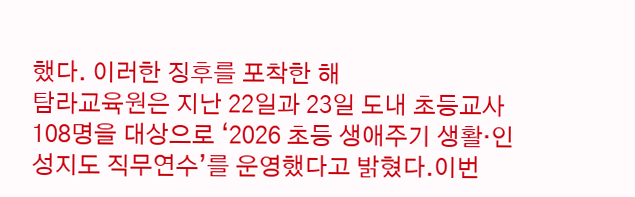했다. 이러한 징후를 포착한 해
탐라교육원은 지난 22일과 23일 도내 초등교사 108명을 대상으로 ‘2026 초등 생애주기 생활·인성지도 직무연수’를 운영했다고 밝혔다.이번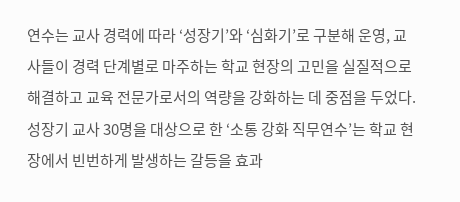연수는 교사 경력에 따라 ‘성장기’와 ‘심화기’로 구분해 운영, 교사들이 경력 단계별로 마주하는 학교 현장의 고민을 실질적으로 해결하고 교육 전문가로서의 역량을 강화하는 데 중점을 두었다.성장기 교사 30명을 대상으로 한 ‘소통 강화 직무연수’는 학교 현장에서 빈번하게 발생하는 갈등을 효과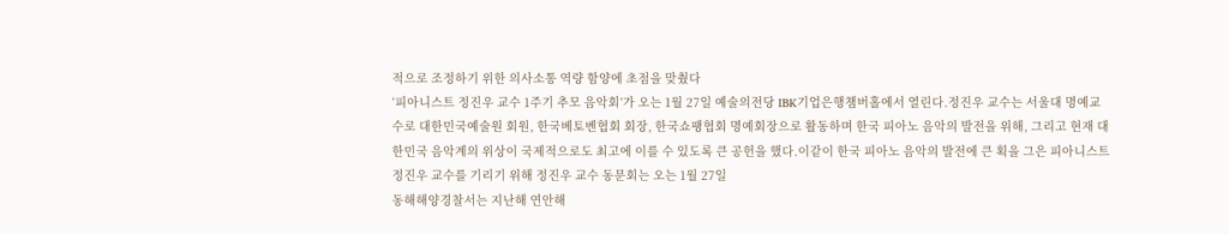적으로 조정하기 위한 의사소통 역량 함양에 초점을 맞췄다
‘피아니스트 정진우 교수 1주기 추모 음악회’가 오는 1월 27일 예술의전당 IBK기업은행챔버홀에서 열린다.정진우 교수는 서울대 명예교수로 대한민국예술원 회원, 한국베토벤협회 회장, 한국쇼팽협회 명예회장으로 활동하며 한국 피아노 음악의 발전을 위해, 그리고 현재 대한민국 음악계의 위상이 국제적으로도 최고에 이를 수 있도록 큰 공헌을 했다.이같이 한국 피아노 음악의 발전에 큰 획을 그은 피아니스트 정진우 교수를 기리기 위해 정진우 교수 동문회는 오는 1월 27일
동해해양경찰서는 지난해 연안해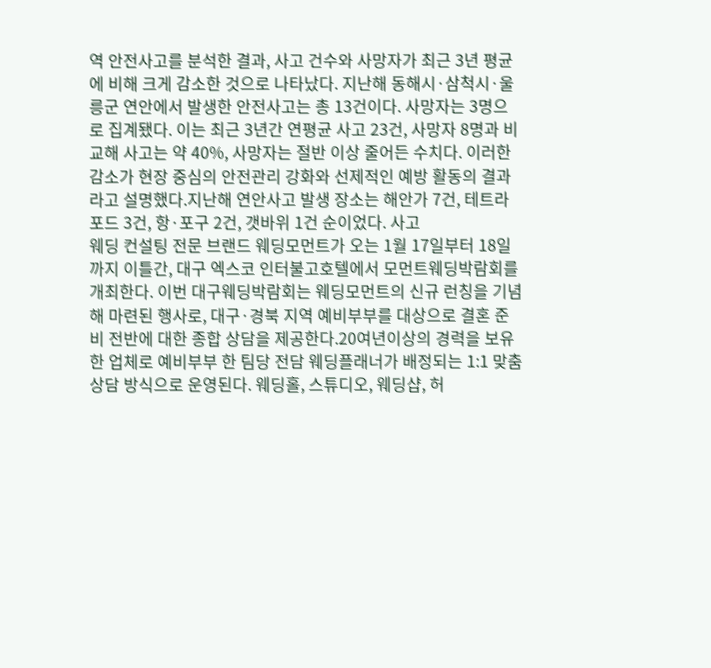역 안전사고를 분석한 결과, 사고 건수와 사망자가 최근 3년 평균에 비해 크게 감소한 것으로 나타났다. 지난해 동해시·삼척시·울릉군 연안에서 발생한 안전사고는 총 13건이다. 사망자는 3명으로 집계됐다. 이는 최근 3년간 연평균 사고 23건, 사망자 8명과 비교해 사고는 약 40%, 사망자는 절반 이상 줄어든 수치다. 이러한 감소가 현장 중심의 안전관리 강화와 선제적인 예방 활동의 결과라고 설명했다.지난해 연안사고 발생 장소는 해안가 7건, 테트라포드 3건, 항·포구 2건, 갯바위 1건 순이었다. 사고
웨딩 컨설팅 전문 브랜드 웨딩모먼트가 오는 1월 17일부터 18일까지 이틀간, 대구 엑스코 인터불고호텔에서 모먼트웨딩박람회를 개최한다. 이번 대구웨딩박람회는 웨딩모먼트의 신규 런칭을 기념해 마련된 행사로, 대구·경북 지역 예비부부를 대상으로 결혼 준비 전반에 대한 종합 상담을 제공한다.20여년이상의 경력을 보유한 업체로 예비부부 한 팀당 전담 웨딩플래너가 배정되는 1:1 맞춤 상담 방식으로 운영된다. 웨딩홀, 스튜디오, 웨딩샵, 허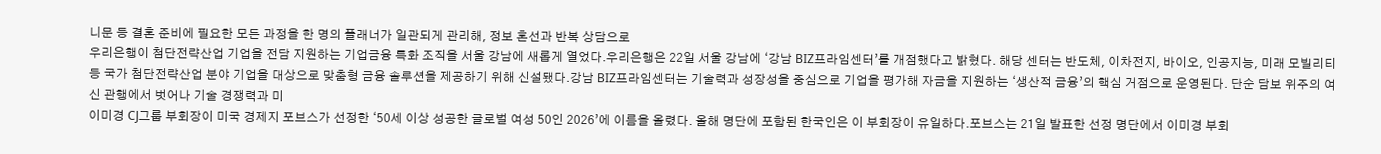니문 등 결혼 준비에 필요한 모든 과정을 한 명의 플래너가 일관되게 관리해, 정보 혼선과 반복 상담으로
우리은행이 첨단전략산업 기업을 전담 지원하는 기업금융 특화 조직을 서울 강남에 새롭게 열었다.우리은행은 22일 서울 강남에 ‘강남 BIZ프라임센터’를 개점했다고 밝혔다. 해당 센터는 반도체, 이차전지, 바이오, 인공지능, 미래 모빌리티 등 국가 첨단전략산업 분야 기업을 대상으로 맞춤형 금융 솔루션을 제공하기 위해 신설됐다.강남 BIZ프라임센터는 기술력과 성장성을 중심으로 기업을 평가해 자금을 지원하는 ‘생산적 금융’의 핵심 거점으로 운영된다. 단순 담보 위주의 여신 관행에서 벗어나 기술 경쟁력과 미
이미경 CJ그룹 부회장이 미국 경제지 포브스가 선정한 ‘50세 이상 성공한 글로벌 여성 50인 2026’에 이름을 올렸다. 올해 명단에 포함된 한국인은 이 부회장이 유일하다.포브스는 21일 발표한 선정 명단에서 이미경 부회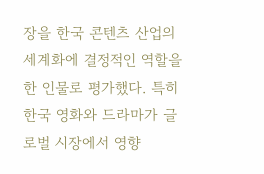장을 한국 콘텐츠 산업의 세계화에 결정적인 역할을 한 인물로 평가했다. 특히 한국 영화와 드라마가 글로벌 시장에서 영향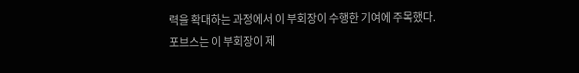력을 확대하는 과정에서 이 부회장이 수행한 기여에 주목했다.포브스는 이 부회장이 제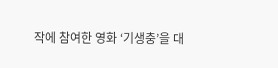작에 참여한 영화 ‘기생충’을 대